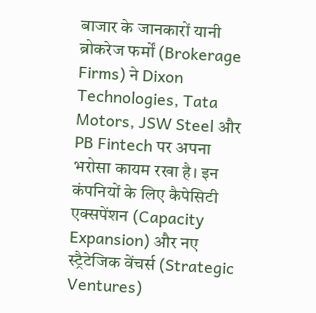बाजार के जानकारों यानी ब्रोकरेज फर्मों (Brokerage Firms) ने Dixon Technologies, Tata Motors, JSW Steel और PB Fintech पर अपना भरोसा कायम रखा है। इन कंपनियों के लिए कैपेसिटी एक्सपेंशन (Capacity Expansion) और नए स्ट्रैटेजिक वेंचर्स (Strategic Ventures)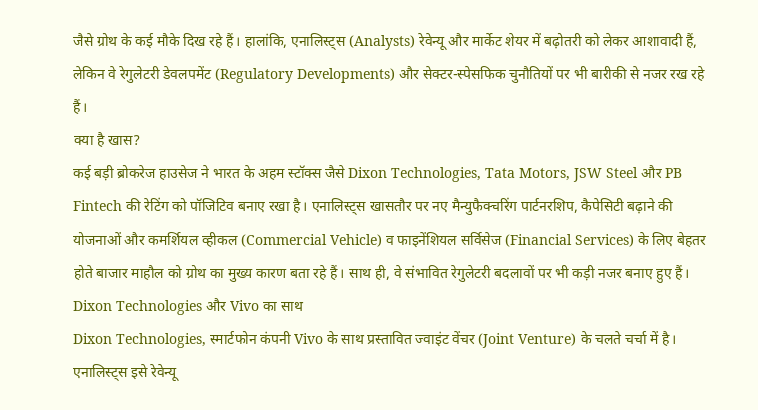जैसे ग्रोथ के कई मौके दिख रहे हैं। हालांकि, एनालिस्ट्स (Analysts) रेवेन्यू और मार्केट शेयर में बढ़ोतरी को लेकर आशावादी हैं, लेकिन वे रेगुलेटरी डेवलपमेंट (Regulatory Developments) और सेक्टर-स्पेसफिक चुनौतियों पर भी बारीकी से नजर रख रहे हैं।
क्या है खास?
कई बड़ी ब्रोकरेज हाउसेज ने भारत के अहम स्टॉक्स जैसे Dixon Technologies, Tata Motors, JSW Steel और PB Fintech की रेटिंग को पॉजिटिव बनाए रखा है। एनालिस्ट्स खासतौर पर नए मैन्युफैक्चरिंग पार्टनरशिप, कैपेसिटी बढ़ाने की योजनाओं और कमर्शियल व्हीकल (Commercial Vehicle) व फाइनेंशियल सर्विसेज (Financial Services) के लिए बेहतर होते बाजार माहौल को ग्रोथ का मुख्य कारण बता रहे हैं। साथ ही, वे संभावित रेगुलेटरी बदलावों पर भी कड़ी नजर बनाए हुए हैं।
Dixon Technologies और Vivo का साथ
Dixon Technologies, स्मार्टफोन कंपनी Vivo के साथ प्रस्तावित ज्वाइंट वेंचर (Joint Venture) के चलते चर्चा में है। एनालिस्ट्स इसे रेवेन्यू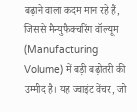बढ़ाने वाला कदम मान रहे हैं, जिससे मैन्युफैक्चरिंग वॉल्यूम (Manufacturing Volume) में बड़ी बढ़ोतरी की उम्मीद है। यह ज्वाइंट वेंचर, जो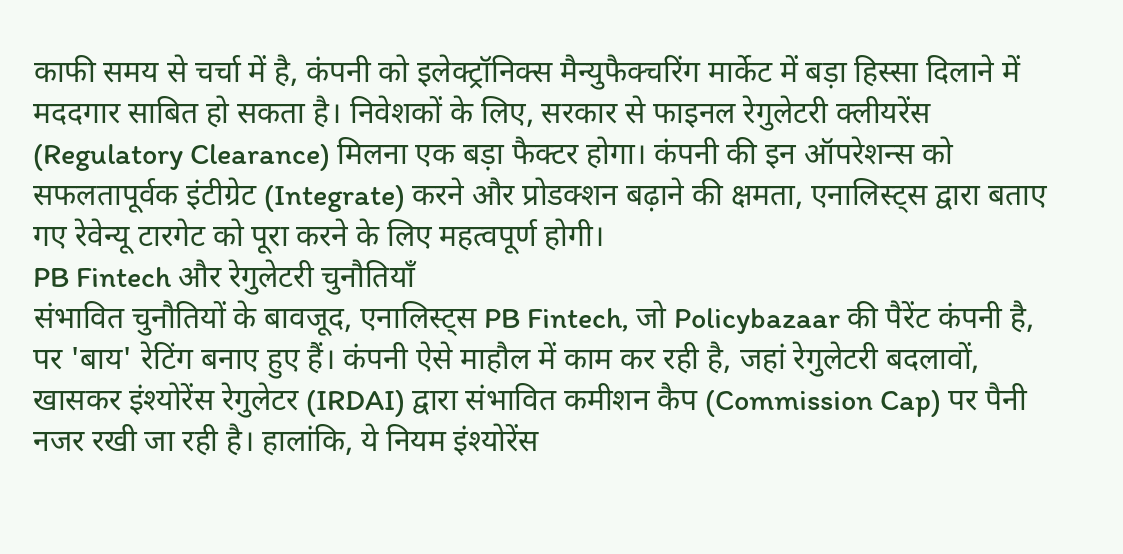काफी समय से चर्चा में है, कंपनी को इलेक्ट्रॉनिक्स मैन्युफैक्चरिंग मार्केट में बड़ा हिस्सा दिलाने में मददगार साबित हो सकता है। निवेशकों के लिए, सरकार से फाइनल रेगुलेटरी क्लीयरेंस (Regulatory Clearance) मिलना एक बड़ा फैक्टर होगा। कंपनी की इन ऑपरेशन्स को सफलतापूर्वक इंटीग्रेट (Integrate) करने और प्रोडक्शन बढ़ाने की क्षमता, एनालिस्ट्स द्वारा बताए गए रेवेन्यू टारगेट को पूरा करने के लिए महत्वपूर्ण होगी।
PB Fintech और रेगुलेटरी चुनौतियाँ
संभावित चुनौतियों के बावजूद, एनालिस्ट्स PB Fintech, जो Policybazaar की पैरेंट कंपनी है, पर 'बाय' रेटिंग बनाए हुए हैं। कंपनी ऐसे माहौल में काम कर रही है, जहां रेगुलेटरी बदलावों, खासकर इंश्योरेंस रेगुलेटर (IRDAI) द्वारा संभावित कमीशन कैप (Commission Cap) पर पैनी नजर रखी जा रही है। हालांकि, ये नियम इंश्योरेंस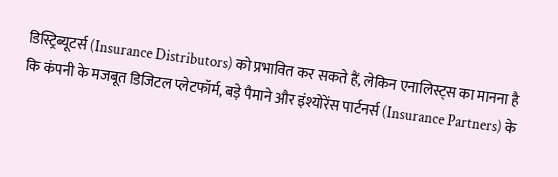डिस्ट्रिब्यूटर्स (Insurance Distributors) को प्रभावित कर सकते हैं, लेकिन एनालिस्ट्स का मानना है कि कंपनी के मजबूत डिजिटल प्लेटफॉर्म, बड़े पैमाने और इंश्योरेंस पार्टनर्स (Insurance Partners) के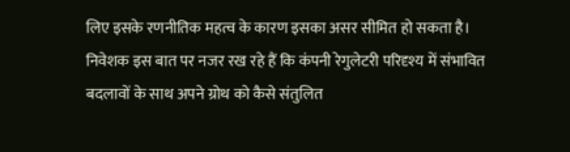लिए इसके रणनीतिक महत्व के कारण इसका असर सीमित हो सकता है। निवेशक इस बात पर नजर रख रहे हैं कि कंपनी रेगुलेटरी परिदृश्य में संभावित बदलावों के साथ अपने ग्रोथ को कैसे संतुलित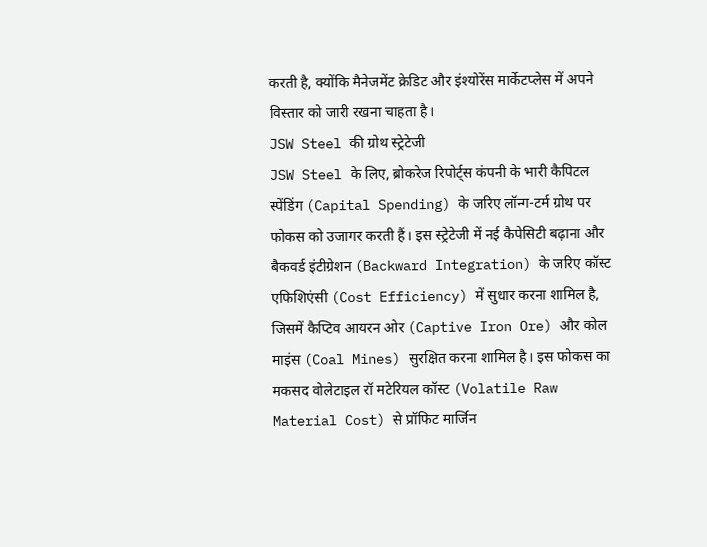करती है, क्योंकि मैनेजमेंट क्रेडिट और इंश्योरेंस मार्केटप्लेस में अपने विस्तार को जारी रखना चाहता है।
JSW Steel की ग्रोथ स्ट्रेटेजी
JSW Steel के लिए, ब्रोकरेज रिपोर्ट्स कंपनी के भारी कैपिटल स्पेंडिंग (Capital Spending) के जरिए लॉन्ग-टर्म ग्रोथ पर फोकस को उजागर करती हैं। इस स्ट्रेटेजी में नई कैपेसिटी बढ़ाना और बैकवर्ड इंटीग्रेशन (Backward Integration) के जरिए कॉस्ट एफिशिएंसी (Cost Efficiency) में सुधार करना शामिल है, जिसमें कैप्टिव आयरन ओर (Captive Iron Ore) और कोल माइंस (Coal Mines) सुरक्षित करना शामिल है। इस फोकस का मकसद वोलेटाइल रॉ मटेरियल कॉस्ट (Volatile Raw Material Cost) से प्रॉफिट मार्जिन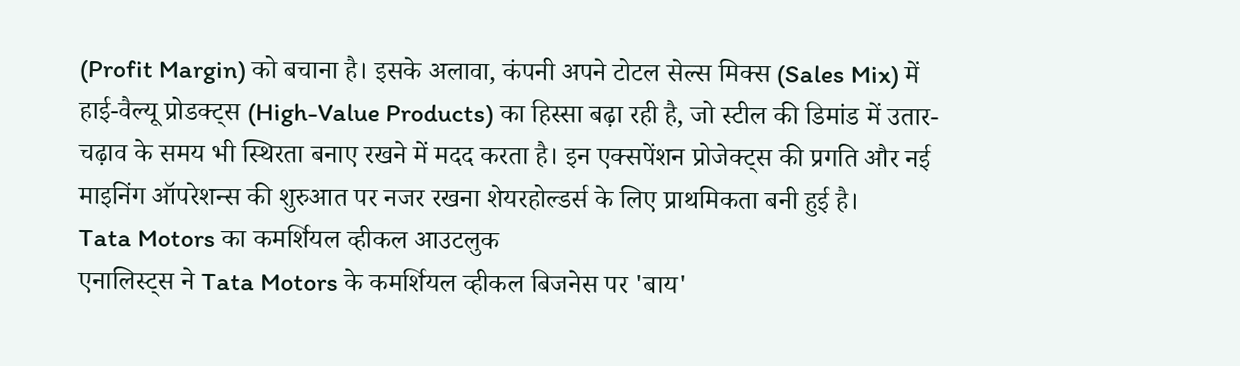(Profit Margin) को बचाना है। इसके अलावा, कंपनी अपने टोटल सेल्स मिक्स (Sales Mix) में हाई-वैल्यू प्रोडक्ट्स (High-Value Products) का हिस्सा बढ़ा रही है, जो स्टील की डिमांड में उतार-चढ़ाव के समय भी स्थिरता बनाए रखने में मदद करता है। इन एक्सपेंशन प्रोजेक्ट्स की प्रगति और नई माइनिंग ऑपरेशन्स की शुरुआत पर नजर रखना शेयरहोल्डर्स के लिए प्राथमिकता बनी हुई है।
Tata Motors का कमर्शियल व्हीकल आउटलुक
एनालिस्ट्स ने Tata Motors के कमर्शियल व्हीकल बिजनेस पर 'बाय'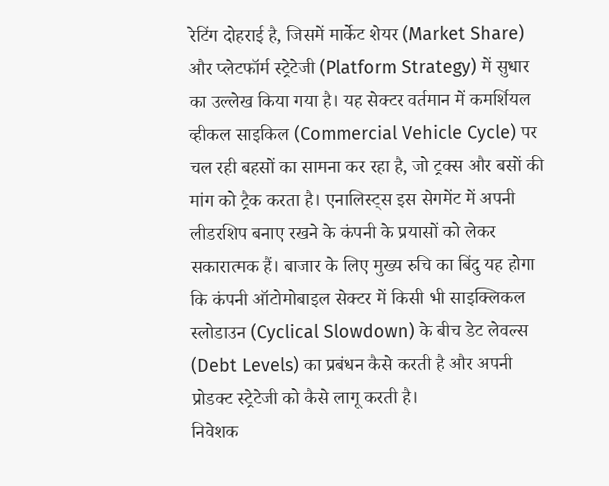रेटिंग दोहराई है, जिसमें मार्केट शेयर (Market Share) और प्लेटफॉर्म स्ट्रेटेजी (Platform Strategy) में सुधार का उल्लेख किया गया है। यह सेक्टर वर्तमान में कमर्शियल व्हीकल साइकिल (Commercial Vehicle Cycle) पर चल रही बहसों का सामना कर रहा है, जो ट्रक्स और बसों की मांग को ट्रैक करता है। एनालिस्ट्स इस सेगमेंट में अपनी लीडरशिप बनाए रखने के कंपनी के प्रयासों को लेकर सकारात्मक हैं। बाजार के लिए मुख्य रुचि का बिंदु यह होगा कि कंपनी ऑटोमोबाइल सेक्टर में किसी भी साइक्लिकल स्लोडाउन (Cyclical Slowdown) के बीच डेट लेवल्स (Debt Levels) का प्रबंधन कैसे करती है और अपनी प्रोडक्ट स्ट्रेटेजी को कैसे लागू करती है।
निवेशक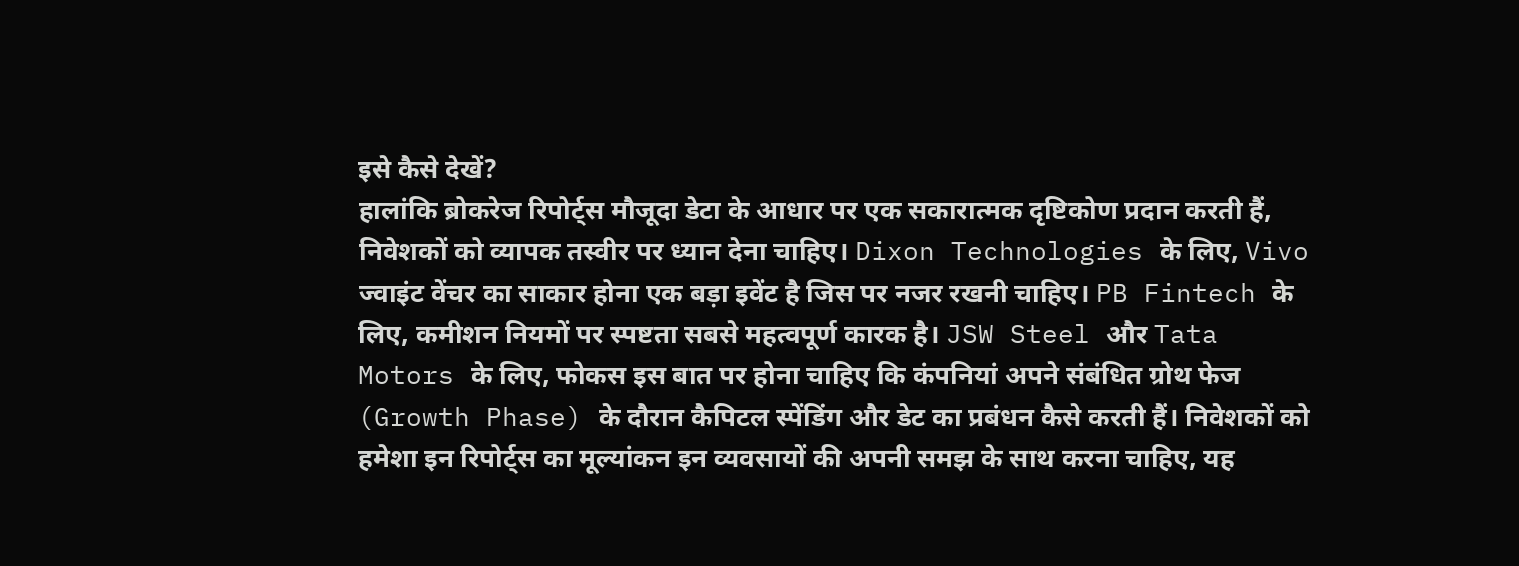इसे कैसे देखें?
हालांकि ब्रोकरेज रिपोर्ट्स मौजूदा डेटा के आधार पर एक सकारात्मक दृष्टिकोण प्रदान करती हैं, निवेशकों को व्यापक तस्वीर पर ध्यान देना चाहिए। Dixon Technologies के लिए, Vivo ज्वाइंट वेंचर का साकार होना एक बड़ा इवेंट है जिस पर नजर रखनी चाहिए। PB Fintech के लिए, कमीशन नियमों पर स्पष्टता सबसे महत्वपूर्ण कारक है। JSW Steel और Tata Motors के लिए, फोकस इस बात पर होना चाहिए कि कंपनियां अपने संबंधित ग्रोथ फेज (Growth Phase) के दौरान कैपिटल स्पेंडिंग और डेट का प्रबंधन कैसे करती हैं। निवेशकों को हमेशा इन रिपोर्ट्स का मूल्यांकन इन व्यवसायों की अपनी समझ के साथ करना चाहिए, यह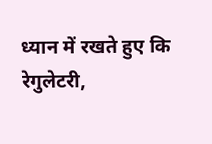ध्यान में रखते हुए कि रेगुलेटरी,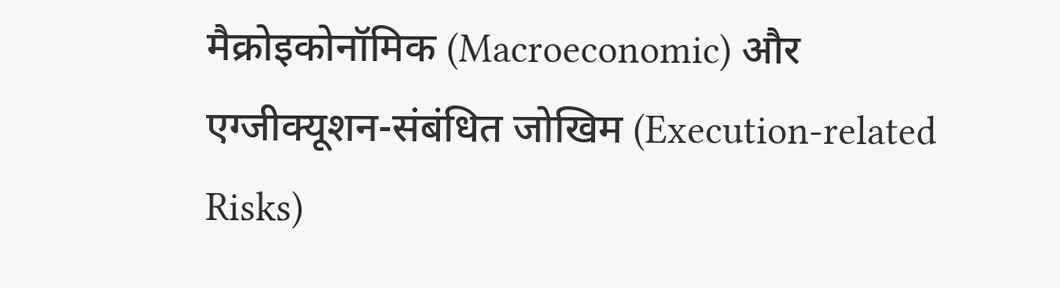मैक्रोइकोनॉमिक (Macroeconomic) और एग्जीक्यूशन-संबंधित जोखिम (Execution-related Risks)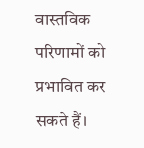वास्तविक परिणामों को प्रभावित कर सकते हैं।